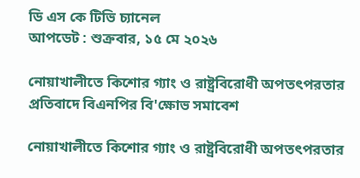ডি এস কে টিভি চ্যানেল
আপডেট : শুক্রবার, ১৫ মে ২০২৬

নোয়াখালীতে কিশোর গ্যাং ও রাষ্ট্রবিরোধী অপতৎপরতার প্রতিবাদে বিএনপির বি'ক্ষোভ সমাবেশ

নোয়াখালীতে কিশোর গ্যাং ও রাষ্ট্রবিরোধী অপতৎপরতার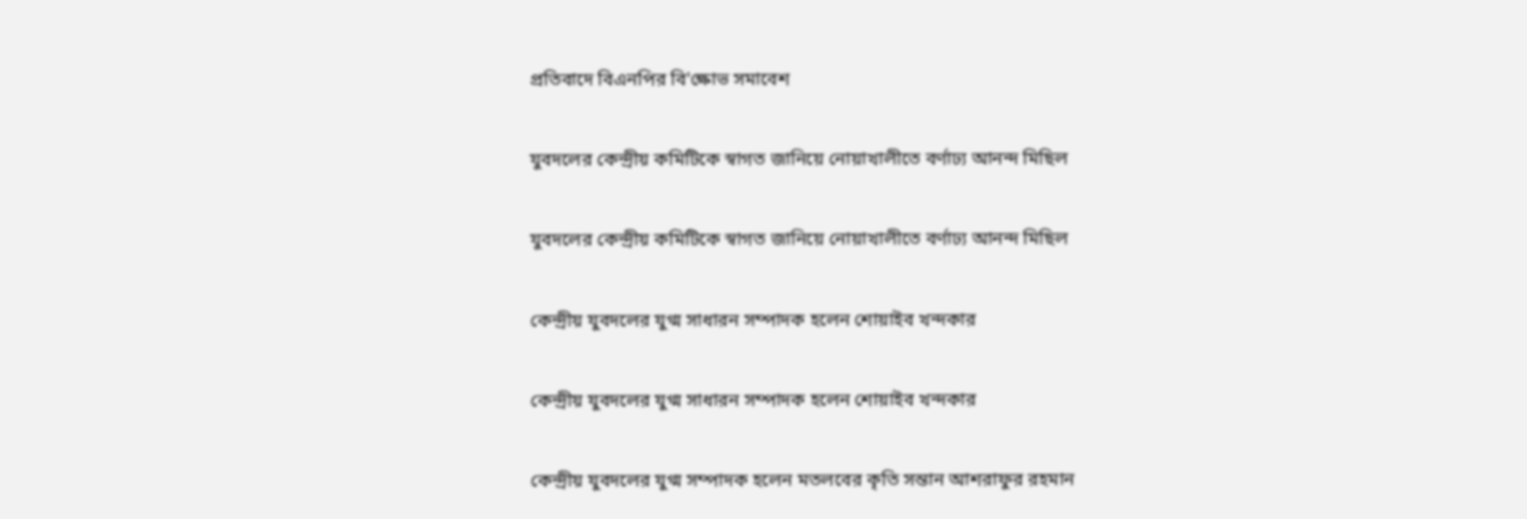প্রতিবাদে বিএনপির বি'ক্ষোভ সমাবেশ

যুবদলের কেন্দ্রীয় কমিটিকে স্বাগত জানিয়ে নোয়াখালীতে বর্ণাঢ্য আনন্দ মিছিল

যুবদলের কেন্দ্রীয় কমিটিকে স্বাগত জানিয়ে নোয়াখালীতে বর্ণাঢ্য আনন্দ মিছিল

কেন্দ্রীয় যুবদলের যুগ্ম সাধারন সম্পাদক হলেন শোয়াইব খন্দকার

কেন্দ্রীয় যুবদলের যুগ্ম সাধারন সম্পাদক হলেন শোয়াইব খন্দকার

কেন্দ্রীয় যুবদলের যুগ্ম সম্পাদক হলেন মতলবের কৃতি সন্তান আশরাফুর রহমান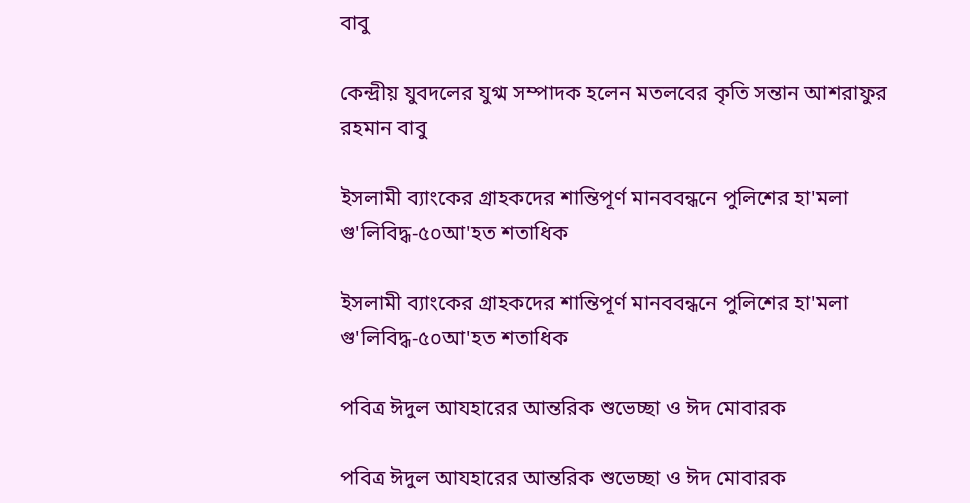বাবু

কেন্দ্রীয় যুবদলের যুগ্ম সম্পাদক হলেন মতলবের কৃতি সন্তান আশরাফুর রহমান বাবু

ইসলামী ব্যাংকের গ্রাহকদের শান্তিপূর্ণ মানববন্ধনে পুলিশের হা'মলা গু'লিবিদ্ধ-৫০আ'হত শতাধিক

ইসলামী ব্যাংকের গ্রাহকদের শান্তিপূর্ণ মানববন্ধনে পুলিশের হা'মলা গু'লিবিদ্ধ-৫০আ'হত শতাধিক

পবিত্র ঈদুল আযহারের আন্তরিক শুভেচ্ছা ও ঈদ মোবারক

পবিত্র ঈদুল আযহারের আন্তরিক শুভেচ্ছা ও ঈদ মোবারক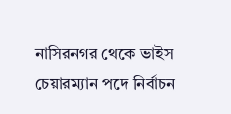নাসিরনগর থেকে ভাইস চেয়ারম্যান পদে নির্বাচন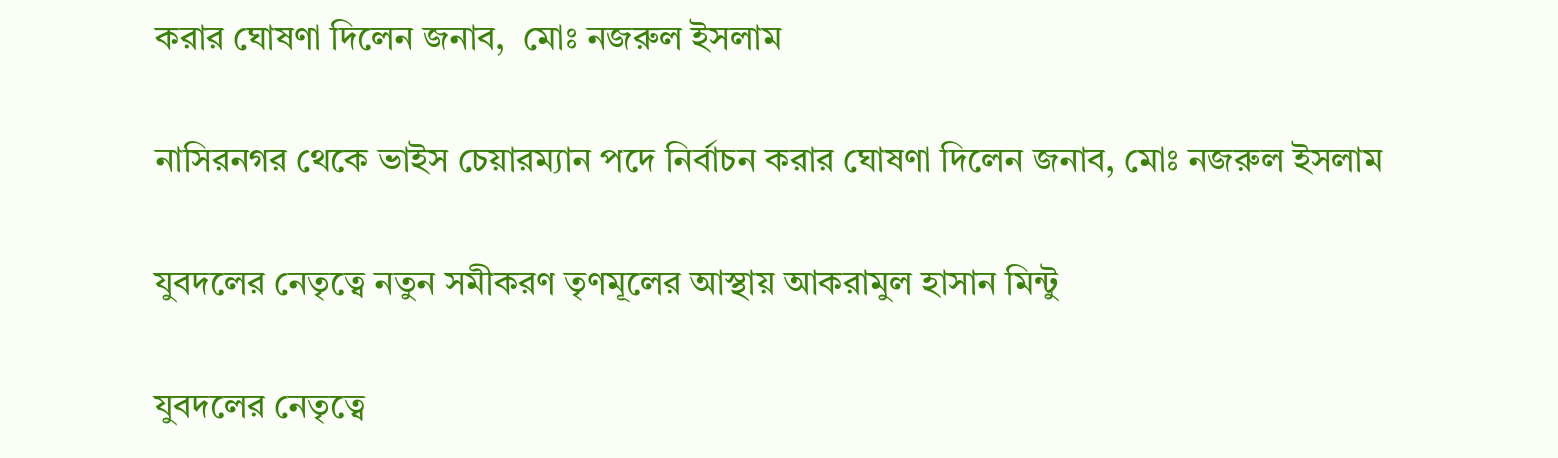করার ঘোষণা দিলেন জনাব,  মোঃ নজরুল ইসলাম

নাসিরনগর থেকে ভাইস চেয়ারম্যান পদে নির্বাচন করার ঘোষণা দিলেন জনাব, মোঃ নজরুল ইসলাম

যুবদলের নেতৃত্বে নতুন সমীকরণ তৃণমূলের আস্থায় আকরামুল হাসান মিন্টু

যুবদলের নেতৃত্বে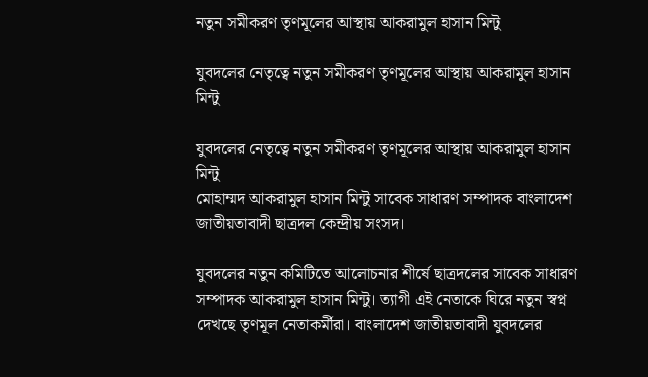নতুন সমীকরণ তৃণমূলের আস্থায় আকরামুল হাসান মিন্টু

যুবদলের নেতৃত্বে নতুন সমীকরণ তৃণমূলের আস্থায় আকরামুল হাসান মিন্টু

যুবদলের নেতৃত্বে নতুন সমীকরণ তৃণমূলের আস্থায় আকরামুল হাসান মিন্টু
মোহাম্মদ আকরামুল হাসান মিন্টু সাবেক সাধারণ সম্পাদক বাংলাদেশ জাতীয়তাবাদী ছাত্রদল কেন্দ্রীয় সংসদ।

যুবদলের নতুন কমিটিতে আলোচনার শীর্ষে ছাত্রদলের সাবেক সাধারণ সম্পাদক আকরামুল হাসান মিন্টু। ত্যাগী এই নেতাকে ঘিরে নতুন স্বপ্ন দেখছে তৃণমূল নেতাকর্মীরা। বাংলাদেশ জাতীয়তাবাদী যুবদলের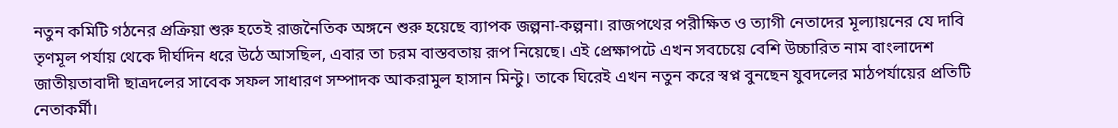নতুন কমিটি গঠনের প্রক্রিয়া শুরু হতেই রাজনৈতিক অঙ্গনে শুরু হয়েছে ব্যাপক জল্পনা-কল্পনা। রাজপথের পরীক্ষিত ও ত্যাগী নেতাদের মূল্যায়নের যে দাবি তৃণমূল পর্যায় থেকে দীর্ঘদিন ধরে উঠে আসছিল, এবার তা চরম বাস্তবতায় রূপ নিয়েছে। এই প্রেক্ষাপটে এখন সবচেয়ে বেশি উচ্চারিত নাম বাংলাদেশ জাতীয়তাবাদী ছাত্রদলের সাবেক সফল সাধারণ সম্পাদক আকরামুল হাসান মিন্টু। তাকে ঘিরেই এখন নতুন করে স্বপ্ন বুনছেন যুবদলের মাঠপর্যায়ের প্রতিটি নেতাকর্মী।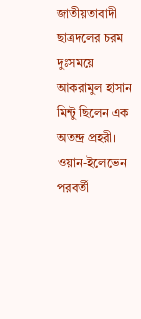জাতীয়তাবাদী ছাত্রদলের চরম দুঃসময়ে আকরামুল হাসান মিন্টু ছিলেন এক অতন্দ্র প্রহরী। ওয়ান-ইলেভেন পরবর্তী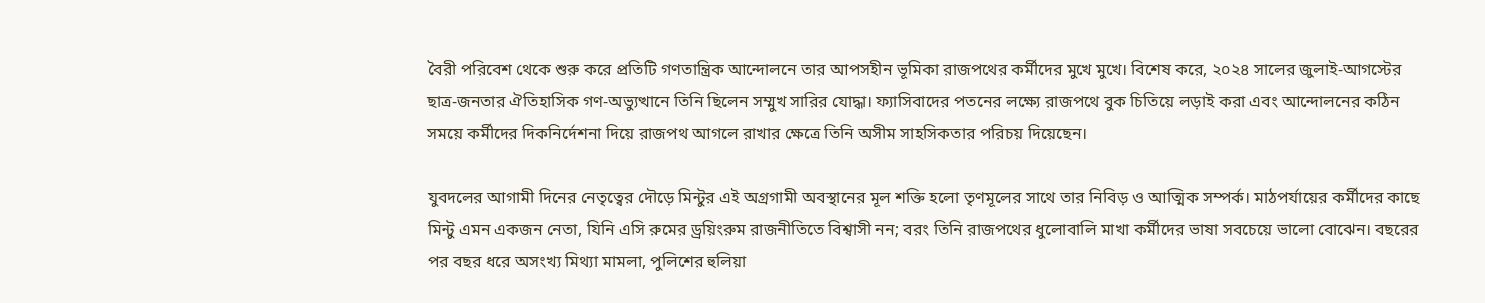বৈরী পরিবেশ থেকে শুরু করে প্রতিটি গণতান্ত্রিক আন্দোলনে তার আপসহীন ভূমিকা রাজপথের কর্মীদের মুখে মুখে। বিশেষ করে, ২০২৪ সালের জুলাই-আগস্টের ছাত্র-জনতার ঐতিহাসিক গণ-অভ্যুত্থানে তিনি ছিলেন সম্মুখ সারির যোদ্ধা। ফ্যাসিবাদের পতনের লক্ষ্যে রাজপথে বুক চিতিয়ে লড়াই করা এবং আন্দোলনের কঠিন সময়ে কর্মীদের দিকনির্দেশনা দিয়ে রাজপথ আগলে রাখার ক্ষেত্রে তিনি অসীম সাহসিকতার পরিচয় দিয়েছেন।

যুবদলের আগামী দিনের নেতৃত্বের দৌড়ে মিন্টুর এই অগ্রগামী অবস্থানের মূল শক্তি হলো তৃণমূলের সাথে তার নিবিড় ও আত্মিক সম্পর্ক। মাঠপর্যায়ের কর্মীদের কাছে মিন্টু এমন একজন নেতা, যিনি এসি রুমের ড্রয়িংরুম রাজনীতিতে বিশ্বাসী নন; বরং তিনি রাজপথের ধুলোবালি মাখা কর্মীদের ভাষা সবচেয়ে ভালো বোঝেন। বছরের পর বছর ধরে অসংখ্য মিথ্যা মামলা, পুলিশের হুলিয়া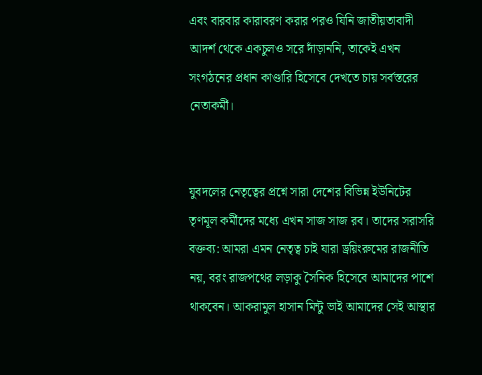এবং বারবার কারাবরণ করার পরও যিনি জাতীয়তাবাদী আদর্শ থেকে একচুলও সরে দাঁড়াননি, তাকেই এখন সংগঠনের প্রধান কাণ্ডারি হিসেবে দেখতে চায় সর্বস্তরের নেতাকর্মী।


যুবদলের নেতৃত্বের প্রশ্নে সারা দেশের বিভিন্ন ইউনিটের তৃণমূল কর্মীদের মধ্যে এখন সাজ সাজ রব। তাদের সরাসরি বক্তব্য: আমরা এমন নেতৃত্ব চাই যারা ড্রয়িংরুমের রাজনীতি নয়, বরং রাজপথের লড়াকু সৈনিক হিসেবে আমাদের পাশে থাকবেন। আকরামুল হাসান মিন্টু ভাই আমাদের সেই আস্থার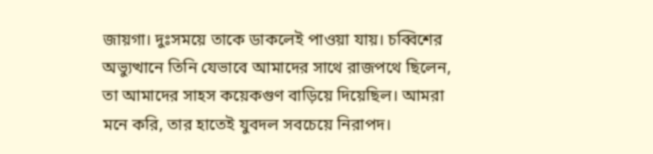জায়গা। দুঃসময়ে তাকে ডাকলেই পাওয়া যায়। চব্বিশের অভ্যুত্থানে তিনি যেভাবে আমাদের সাথে রাজপথে ছিলেন, তা আমাদের সাহস কয়েকগুণ বাড়িয়ে দিয়েছিল। আমরা মনে করি, তার হাতেই যুবদল সবচেয়ে নিরাপদ।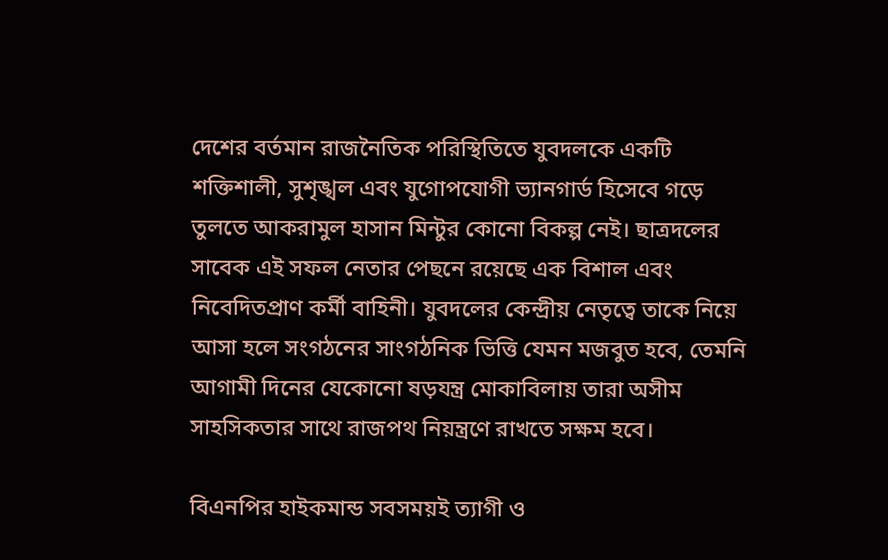দেশের বর্তমান রাজনৈতিক পরিস্থিতিতে যুবদলকে একটি শক্তিশালী, সুশৃঙ্খল এবং যুগোপযোগী ভ্যানগার্ড হিসেবে গড়ে তুলতে আকরামুল হাসান মিন্টুর কোনো বিকল্প নেই। ছাত্রদলের সাবেক এই সফল নেতার পেছনে রয়েছে এক বিশাল এবং নিবেদিতপ্রাণ কর্মী বাহিনী। যুবদলের কেন্দ্রীয় নেতৃত্বে তাকে নিয়ে আসা হলে সংগঠনের সাংগঠনিক ভিত্তি যেমন মজবুত হবে, তেমনি আগামী দিনের যেকোনো ষড়যন্ত্র মোকাবিলায় তারা অসীম সাহসিকতার সাথে রাজপথ নিয়ন্ত্রণে রাখতে সক্ষম হবে।

বিএনপির হাইকমান্ড সবসময়ই ত্যাগী ও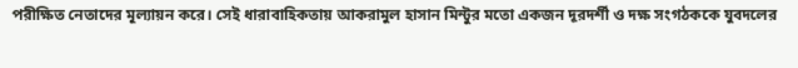পরীক্ষিত নেতাদের মূল্যায়ন করে। সেই ধারাবাহিকতায় আকরামুল হাসান মিন্টুর মতো একজন দূরদর্শী ও দক্ষ সংগঠককে যুবদলের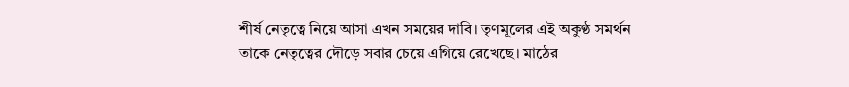শীর্ষ নেতৃত্বে নিয়ে আসা এখন সময়ের দাবি। তৃণমূলের এই অকুণ্ঠ সমর্থন তাকে নেতৃত্বের দৌড়ে সবার চেয়ে এগিয়ে রেখেছে। মাঠের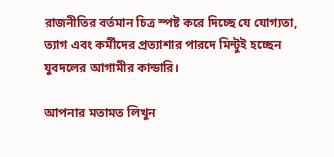রাজনীতির বর্তমান চিত্র স্পষ্ট করে দিচ্ছে যে যোগ্যতা, ত্যাগ এবং কর্মীদের প্রত্যাশার পারদে মিন্টুই হচ্ছেন যুবদলের আগামীর কান্ডারি।

আপনার মতামত লিখুন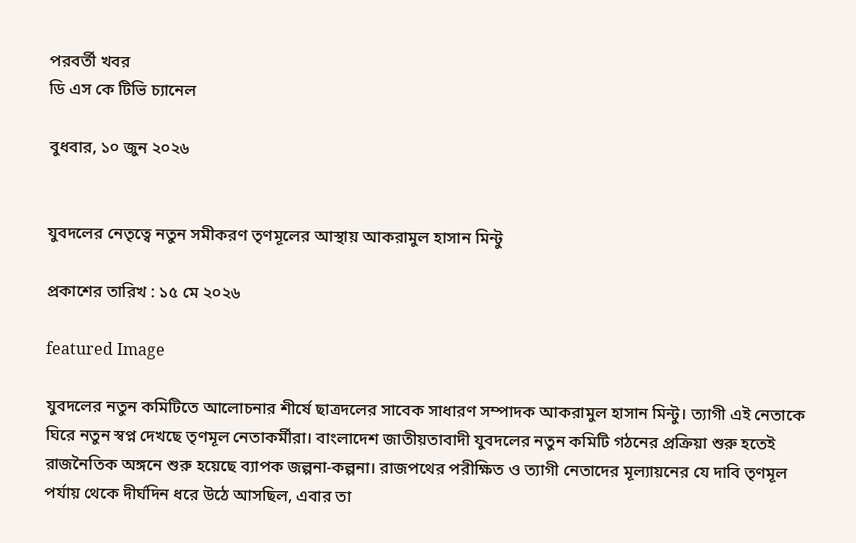পরবর্তী খবর
ডি এস কে টিভি চ্যানেল

বুধবার, ১০ জুন ২০২৬


যুবদলের নেতৃত্বে নতুন সমীকরণ তৃণমূলের আস্থায় আকরামুল হাসান মিন্টু

প্রকাশের তারিখ : ১৫ মে ২০২৬

featured Image

যুবদলের নতুন কমিটিতে আলোচনার শীর্ষে ছাত্রদলের সাবেক সাধারণ সম্পাদক আকরামুল হাসান মিন্টু। ত্যাগী এই নেতাকে ঘিরে নতুন স্বপ্ন দেখছে তৃণমূল নেতাকর্মীরা। বাংলাদেশ জাতীয়তাবাদী যুবদলের নতুন কমিটি গঠনের প্রক্রিয়া শুরু হতেই রাজনৈতিক অঙ্গনে শুরু হয়েছে ব্যাপক জল্পনা-কল্পনা। রাজপথের পরীক্ষিত ও ত্যাগী নেতাদের মূল্যায়নের যে দাবি তৃণমূল পর্যায় থেকে দীর্ঘদিন ধরে উঠে আসছিল, এবার তা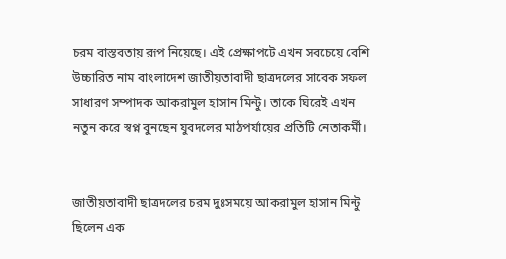চরম বাস্তবতায় রূপ নিয়েছে। এই প্রেক্ষাপটে এখন সবচেয়ে বেশি উচ্চারিত নাম বাংলাদেশ জাতীয়তাবাদী ছাত্রদলের সাবেক সফল সাধারণ সম্পাদক আকরামুল হাসান মিন্টু। তাকে ঘিরেই এখন নতুন করে স্বপ্ন বুনছেন যুবদলের মাঠপর্যায়ের প্রতিটি নেতাকর্মী।


জাতীয়তাবাদী ছাত্রদলের চরম দুঃসময়ে আকরামুল হাসান মিন্টু ছিলেন এক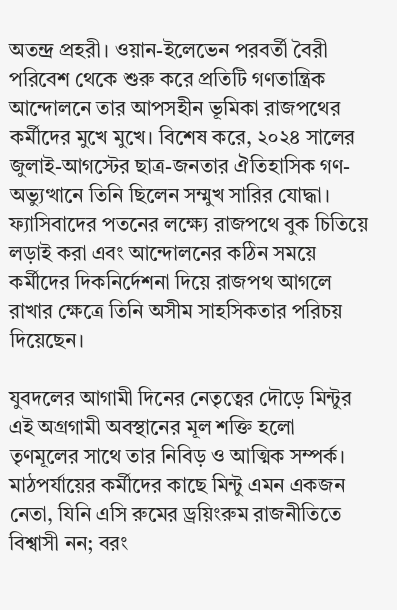অতন্দ্র প্রহরী। ওয়ান-ইলেভেন পরবর্তী বৈরী পরিবেশ থেকে শুরু করে প্রতিটি গণতান্ত্রিক আন্দোলনে তার আপসহীন ভূমিকা রাজপথের কর্মীদের মুখে মুখে। বিশেষ করে, ২০২৪ সালের জুলাই-আগস্টের ছাত্র-জনতার ঐতিহাসিক গণ-অভ্যুত্থানে তিনি ছিলেন সম্মুখ সারির যোদ্ধা। ফ্যাসিবাদের পতনের লক্ষ্যে রাজপথে বুক চিতিয়ে লড়াই করা এবং আন্দোলনের কঠিন সময়ে কর্মীদের দিকনির্দেশনা দিয়ে রাজপথ আগলে রাখার ক্ষেত্রে তিনি অসীম সাহসিকতার পরিচয় দিয়েছেন।

যুবদলের আগামী দিনের নেতৃত্বের দৌড়ে মিন্টুর এই অগ্রগামী অবস্থানের মূল শক্তি হলো তৃণমূলের সাথে তার নিবিড় ও আত্মিক সম্পর্ক। মাঠপর্যায়ের কর্মীদের কাছে মিন্টু এমন একজন নেতা, যিনি এসি রুমের ড্রয়িংরুম রাজনীতিতে বিশ্বাসী নন; বরং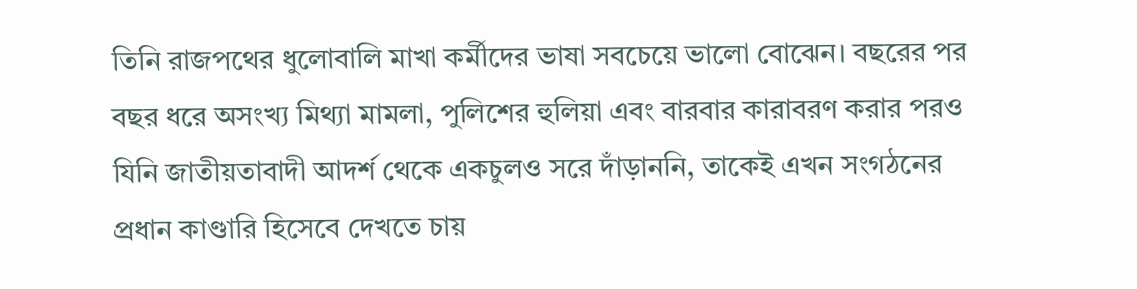তিনি রাজপথের ধুলোবালি মাখা কর্মীদের ভাষা সবচেয়ে ভালো বোঝেন। বছরের পর বছর ধরে অসংখ্য মিথ্যা মামলা, পুলিশের হুলিয়া এবং বারবার কারাবরণ করার পরও যিনি জাতীয়তাবাদী আদর্শ থেকে একচুলও সরে দাঁড়াননি, তাকেই এখন সংগঠনের প্রধান কাণ্ডারি হিসেবে দেখতে চায়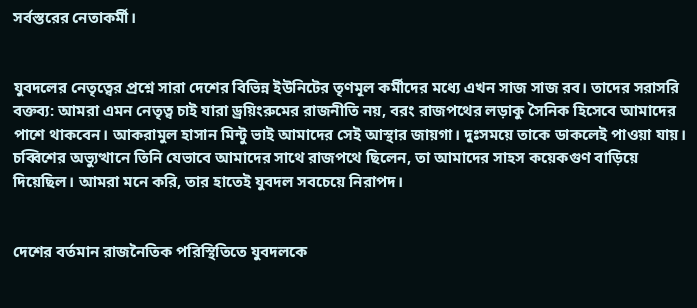সর্বস্তরের নেতাকর্মী।


যুবদলের নেতৃত্বের প্রশ্নে সারা দেশের বিভিন্ন ইউনিটের তৃণমূল কর্মীদের মধ্যে এখন সাজ সাজ রব। তাদের সরাসরি বক্তব্য: আমরা এমন নেতৃত্ব চাই যারা ড্রয়িংরুমের রাজনীতি নয়, বরং রাজপথের লড়াকু সৈনিক হিসেবে আমাদের পাশে থাকবেন। আকরামুল হাসান মিন্টু ভাই আমাদের সেই আস্থার জায়গা। দুঃসময়ে তাকে ডাকলেই পাওয়া যায়। চব্বিশের অভ্যুত্থানে তিনি যেভাবে আমাদের সাথে রাজপথে ছিলেন, তা আমাদের সাহস কয়েকগুণ বাড়িয়ে দিয়েছিল। আমরা মনে করি, তার হাতেই যুবদল সবচেয়ে নিরাপদ।


দেশের বর্তমান রাজনৈতিক পরিস্থিতিতে যুবদলকে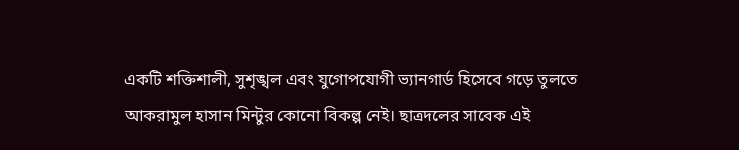একটি শক্তিশালী, সুশৃঙ্খল এবং যুগোপযোগী ভ্যানগার্ড হিসেবে গড়ে তুলতে আকরামুল হাসান মিন্টুর কোনো বিকল্প নেই। ছাত্রদলের সাবেক এই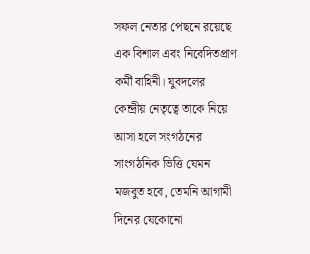সফল নেতার পেছনে রয়েছে এক বিশাল এবং নিবেদিতপ্রাণ কর্মী বাহিনী। যুবদলের কেন্দ্রীয় নেতৃত্বে তাকে নিয়ে আসা হলে সংগঠনের সাংগঠনিক ভিত্তি যেমন মজবুত হবে, তেমনি আগামী দিনের যেকোনো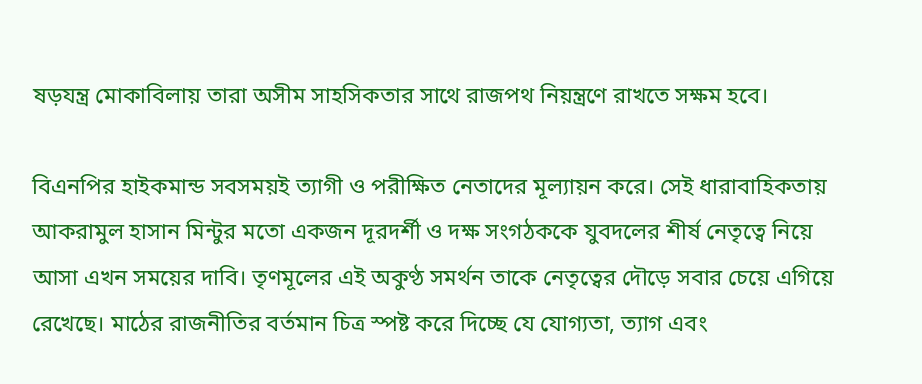ষড়যন্ত্র মোকাবিলায় তারা অসীম সাহসিকতার সাথে রাজপথ নিয়ন্ত্রণে রাখতে সক্ষম হবে।

বিএনপির হাইকমান্ড সবসময়ই ত্যাগী ও পরীক্ষিত নেতাদের মূল্যায়ন করে। সেই ধারাবাহিকতায় আকরামুল হাসান মিন্টুর মতো একজন দূরদর্শী ও দক্ষ সংগঠককে যুবদলের শীর্ষ নেতৃত্বে নিয়ে আসা এখন সময়ের দাবি। তৃণমূলের এই অকুণ্ঠ সমর্থন তাকে নেতৃত্বের দৌড়ে সবার চেয়ে এগিয়ে রেখেছে। মাঠের রাজনীতির বর্তমান চিত্র স্পষ্ট করে দিচ্ছে যে যোগ্যতা, ত্যাগ এবং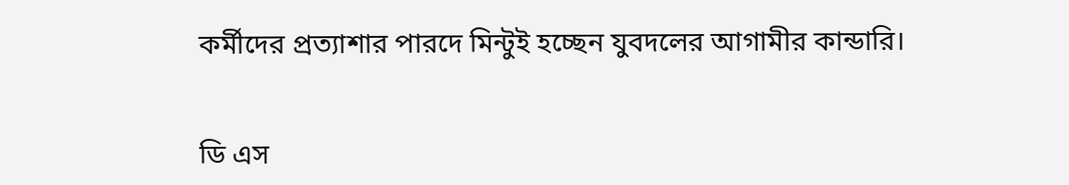কর্মীদের প্রত্যাশার পারদে মিন্টুই হচ্ছেন যুবদলের আগামীর কান্ডারি।


ডি এস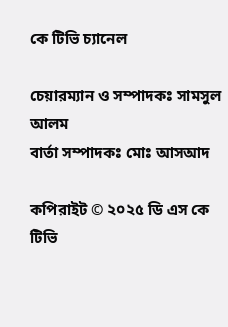কে টিভি চ্যানেল

চেয়ারম্যান ও সম্পাদকঃ সামসুল আলম
বার্তা সম্পাদকঃ মোঃ আসআদ

কপিরাইট © ২০২৫ ডি এস কে টিভি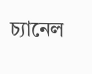চ্যানেল